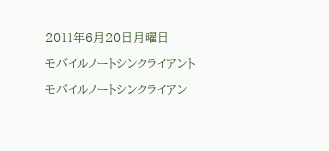2011年6月20日月曜日

モバイルノートシンクライアント

モバイルノートシンクライアン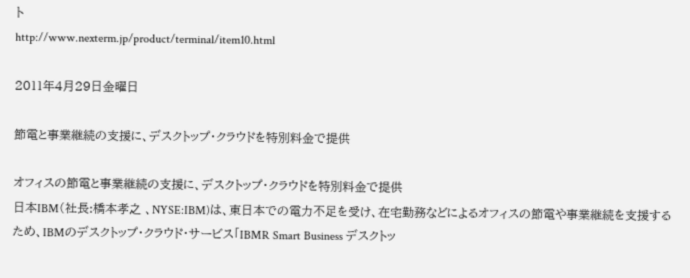ト
http://www.nexterm.jp/product/terminal/item10.html

2011年4月29日金曜日

節電と事業継続の支援に、デスクトップ・クラウドを特別料金で提供

オフィスの節電と事業継続の支援に、デスクトップ・クラウドを特別料金で提供
日本IBM(社長:橋本孝之 、NYSE:IBM)は、東日本での電力不足を受け、在宅勤務などによるオフィスの節電や事業継続を支援するため、IBMのデスクトップ・クラウド・サービス「IBMR Smart Business デスクトッ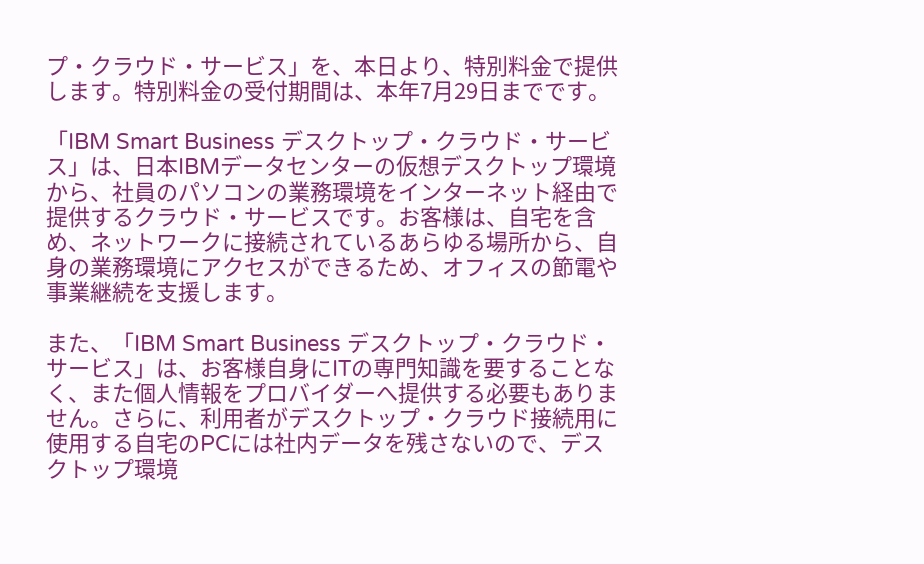プ・クラウド・サービス」を、本日より、特別料金で提供します。特別料金の受付期間は、本年7月29日までです。

「IBM Smart Business デスクトップ・クラウド・サービス」は、日本IBMデータセンターの仮想デスクトップ環境から、社員のパソコンの業務環境をインターネット経由で提供するクラウド・サービスです。お客様は、自宅を含め、ネットワークに接続されているあらゆる場所から、自身の業務環境にアクセスができるため、オフィスの節電や事業継続を支援します。

また、「IBM Smart Business デスクトップ・クラウド・サービス」は、お客様自身にITの専門知識を要することなく、また個人情報をプロバイダーへ提供する必要もありません。さらに、利用者がデスクトップ・クラウド接続用に使用する自宅のPCには社内データを残さないので、デスクトップ環境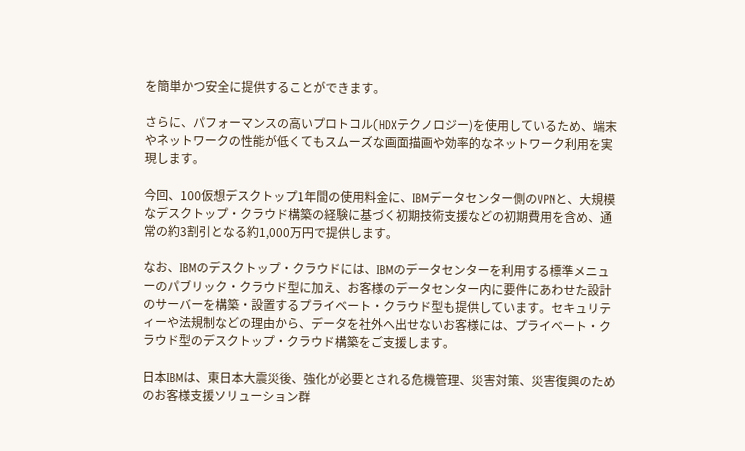を簡単かつ安全に提供することができます。

さらに、パフォーマンスの高いプロトコル(HDXテクノロジー)を使用しているため、端末やネットワークの性能が低くてもスムーズな画面描画や効率的なネットワーク利用を実現します。

今回、100仮想デスクトップ1年間の使用料金に、IBMデータセンター側のVPNと、大規模なデスクトップ・クラウド構築の経験に基づく初期技術支援などの初期費用を含め、通常の約3割引となる約1,000万円で提供します。

なお、IBMのデスクトップ・クラウドには、IBMのデータセンターを利用する標準メニューのパブリック・クラウド型に加え、お客様のデータセンター内に要件にあわせた設計のサーバーを構築・設置するプライベート・クラウド型も提供しています。セキュリティーや法規制などの理由から、データを社外へ出せないお客様には、プライベート・クラウド型のデスクトップ・クラウド構築をご支援します。

日本IBMは、東日本大震災後、強化が必要とされる危機管理、災害対策、災害復興のためのお客様支援ソリューション群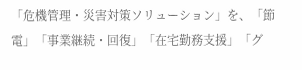「危機管理・災害対策ソリューション」を、「節電」「事業継続・回復」「在宅勤務支援」「グ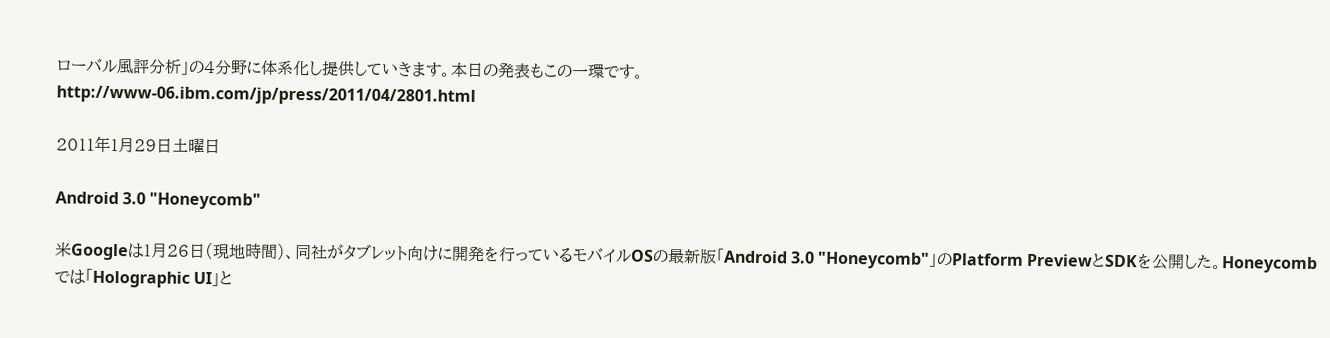ローバル風評分析」の4分野に体系化し提供していきます。本日の発表もこの一環です。
http://www-06.ibm.com/jp/press/2011/04/2801.html

2011年1月29日土曜日

Android 3.0 "Honeycomb"

米Googleは1月26日(現地時間)、同社がタブレット向けに開発を行っているモバイルOSの最新版「Android 3.0 "Honeycomb"」のPlatform PreviewとSDKを公開した。Honeycombでは「Holographic UI」と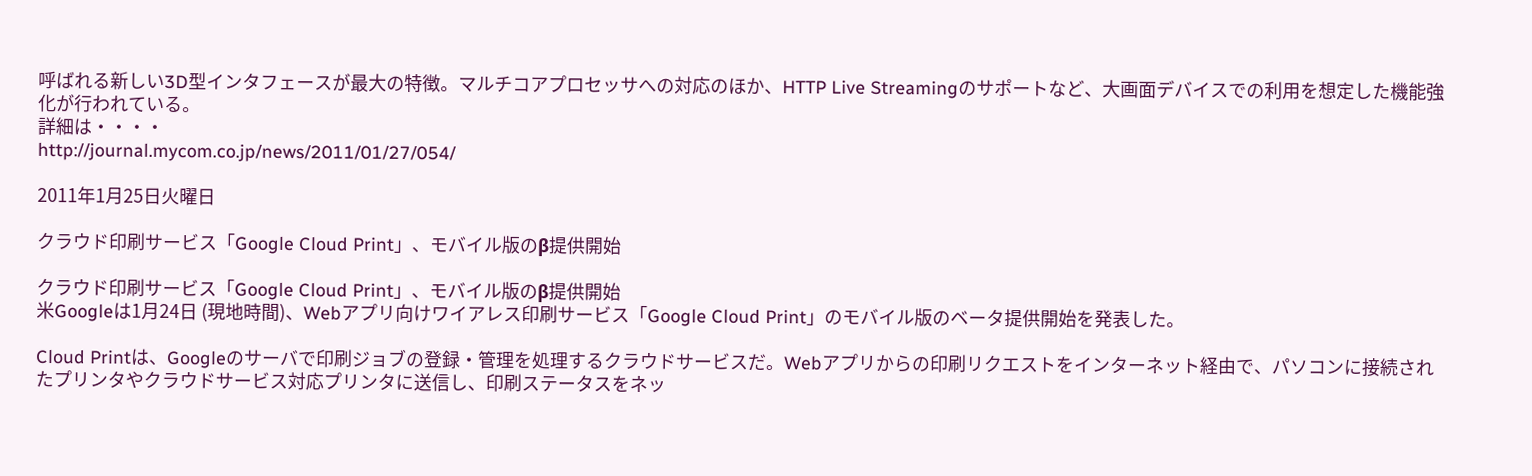呼ばれる新しい3D型インタフェースが最大の特徴。マルチコアプロセッサへの対応のほか、HTTP Live Streamingのサポートなど、大画面デバイスでの利用を想定した機能強化が行われている。
詳細は・・・・
http://journal.mycom.co.jp/news/2011/01/27/054/

2011年1月25日火曜日

クラウド印刷サービス「Google Cloud Print」、モバイル版のβ提供開始

クラウド印刷サービス「Google Cloud Print」、モバイル版のβ提供開始
米Googleは1月24日 (現地時間)、Webアプリ向けワイアレス印刷サービス「Google Cloud Print」のモバイル版のベータ提供開始を発表した。

Cloud Printは、Googleのサーバで印刷ジョブの登録・管理を処理するクラウドサービスだ。Webアプリからの印刷リクエストをインターネット経由で、パソコンに接続されたプリンタやクラウドサービス対応プリンタに送信し、印刷ステータスをネッ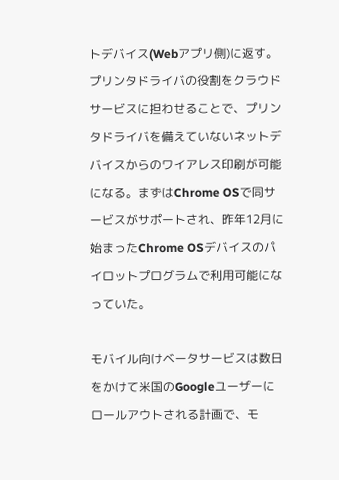トデバイス(Webアプリ側)に返す。プリンタドライバの役割をクラウドサービスに担わせることで、プリンタドライバを備えていないネットデバイスからのワイアレス印刷が可能になる。まずはChrome OSで同サービスがサポートされ、昨年12月に始まったChrome OSデバイスのパイロットプログラムで利用可能になっていた。

モバイル向けベータサービスは数日をかけて米国のGoogleユーザーにロールアウトされる計画で、モ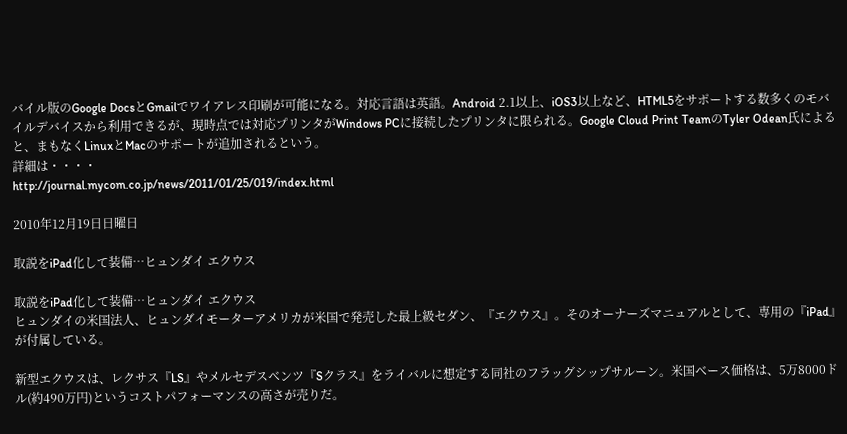バイル版のGoogle DocsとGmailでワイアレス印刷が可能になる。対応言語は英語。Android 2.1以上、iOS3以上など、HTML5をサポートする数多くのモバイルデバイスから利用できるが、現時点では対応プリンタがWindows PCに接続したプリンタに限られる。Google Cloud Print TeamのTyler Odean氏によると、まもなくLinuxとMacのサポートが追加されるという。
詳細は・・・・
http://journal.mycom.co.jp/news/2011/01/25/019/index.html

2010年12月19日日曜日

取説をiPad化して装備…ヒュンダイ エクウス

取説をiPad化して装備…ヒュンダイ エクウス
ヒュンダイの米国法人、ヒュンダイモーターアメリカが米国で発売した最上級セダン、『エクウス』。そのオーナーズマニュアルとして、専用の『iPad』が付属している。

新型エクウスは、レクサス『LS』やメルセデスベンツ『Sクラス』をライバルに想定する同社のフラッグシップサルーン。米国ベース価格は、5万8000ドル(約490万円)というコストパフォーマンスの高さが売りだ。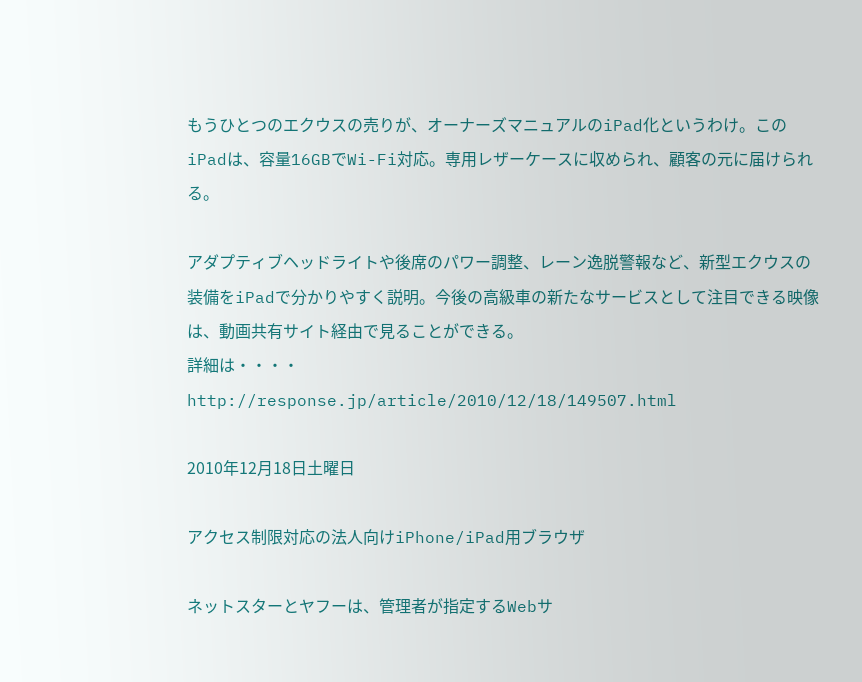もうひとつのエクウスの売りが、オーナーズマニュアルのiPad化というわけ。このiPadは、容量16GBでWi-Fi対応。専用レザーケースに収められ、顧客の元に届けられる。

アダプティブヘッドライトや後席のパワー調整、レーン逸脱警報など、新型エクウスの装備をiPadで分かりやすく説明。今後の高級車の新たなサービスとして注目できる映像は、動画共有サイト経由で見ることができる。
詳細は・・・・
http://response.jp/article/2010/12/18/149507.html

2010年12月18日土曜日

アクセス制限対応の法人向けiPhone/iPad用ブラウザ

ネットスターとヤフーは、管理者が指定するWebサ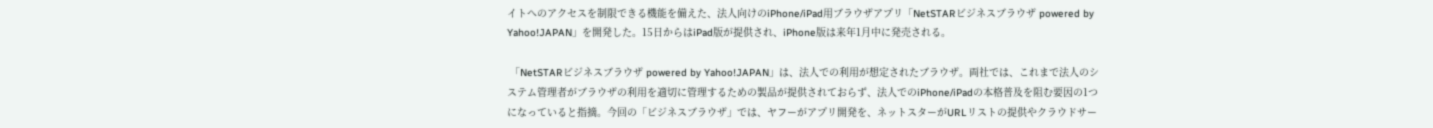イトへのアクセスを制限できる機能を備えた、法人向けのiPhone/iPad用ブラウザアプリ「NetSTARビジネスブラウザ powered by Yahoo!JAPAN」を開発した。15日からはiPad版が提供され、iPhone版は来年1月中に発売される。

 「NetSTARビジネスブラウザ powered by Yahoo!JAPAN」は、法人での利用が想定されたブラウザ。両社では、これまで法人のシステム管理者がブラウザの利用を適切に管理するための製品が提供されておらず、法人でのiPhone/iPadの本格普及を阻む要因の1つになっていると指摘。今回の「ビジネスブラウザ」では、ヤフーがアプリ開発を、ネットスターがURLリストの提供やクラウドサー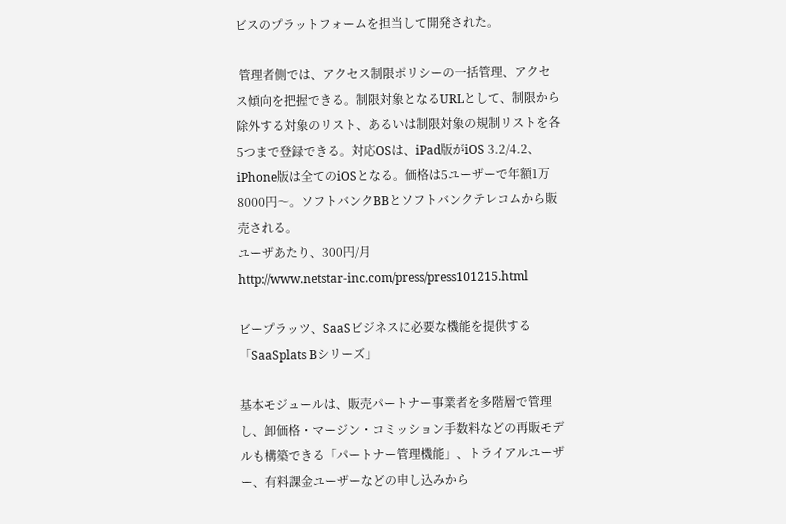ビスのプラットフォームを担当して開発された。

 管理者側では、アクセス制限ポリシーの一括管理、アクセス傾向を把握できる。制限対象となるURLとして、制限から除外する対象のリスト、あるいは制限対象の規制リストを各5つまで登録できる。対応OSは、iPad版がiOS 3.2/4.2、iPhone版は全てのiOSとなる。価格は5ユーザーで年額1万8000円〜。ソフトバンクBBとソフトバンクテレコムから販売される。
ユーザあたり、300円/月
http://www.netstar-inc.com/press/press101215.html

ビープラッツ、SaaSビジネスに必要な機能を提供する「SaaSplats Bシリーズ」

基本モジュールは、販売パートナー事業者を多階層で管理し、卸価格・マージン・コミッション手数料などの再販モデルも構築できる「パートナー管理機能」、トライアルユーザー、有料課金ユーザーなどの申し込みから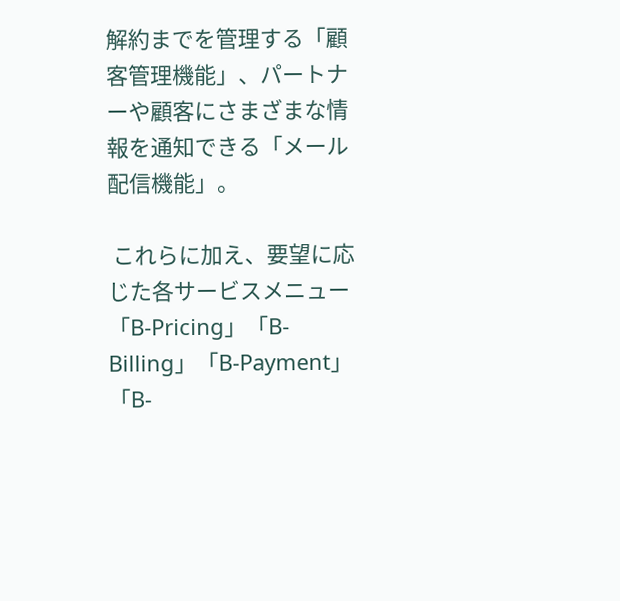解約までを管理する「顧客管理機能」、パートナーや顧客にさまざまな情報を通知できる「メール配信機能」。

 これらに加え、要望に応じた各サービスメニュー「B-Pricing」「B-Billing」「B-Payment」「B-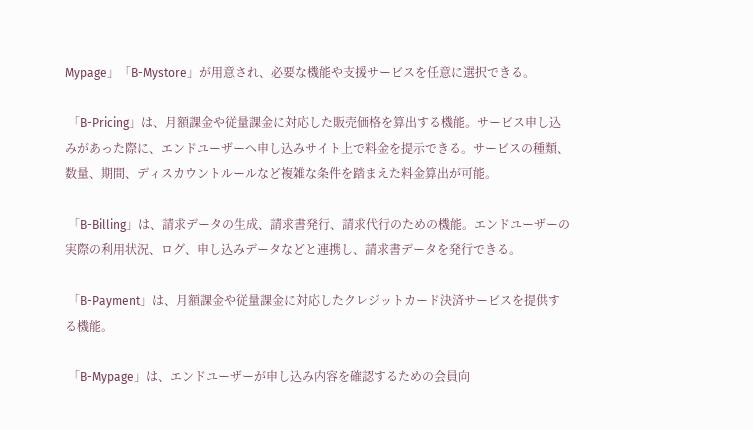Mypage」「B-Mystore」が用意され、必要な機能や支援サービスを任意に選択できる。

 「B-Pricing」は、月額課金や従量課金に対応した販売価格を算出する機能。サービス申し込みがあった際に、エンドユーザーへ申し込みサイト上で料金を提示できる。サービスの種類、数量、期間、ディスカウントルールなど複雑な条件を踏まえた料金算出が可能。

 「B-Billing」は、請求データの生成、請求書発行、請求代行のための機能。エンドユーザーの実際の利用状況、ログ、申し込みデータなどと連携し、請求書データを発行できる。

 「B-Payment」は、月額課金や従量課金に対応したクレジットカード決済サービスを提供する機能。

 「B-Mypage」は、エンドユーザーが申し込み内容を確認するための会員向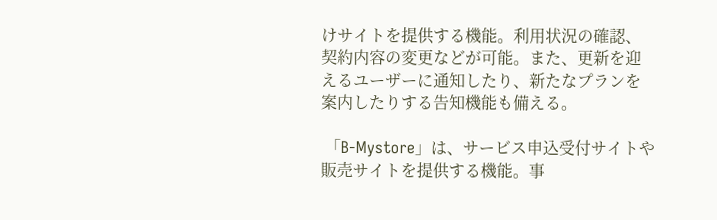けサイトを提供する機能。利用状況の確認、契約内容の変更などが可能。また、更新を迎えるユーザーに通知したり、新たなプランを案内したりする告知機能も備える。

 「B-Mystore」は、サービス申込受付サイトや販売サイトを提供する機能。事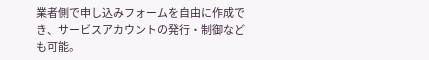業者側で申し込みフォームを自由に作成でき、サービスアカウントの発行・制御なども可能。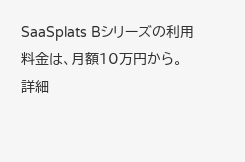SaaSplats Bシリーズの利用料金は、月額10万円から。
詳細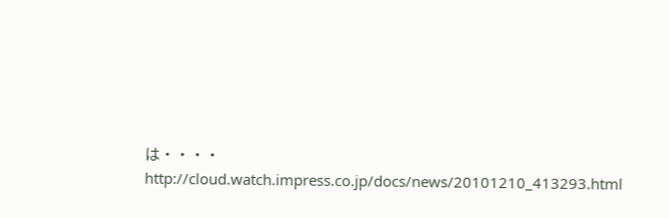は・・・・
http://cloud.watch.impress.co.jp/docs/news/20101210_413293.html